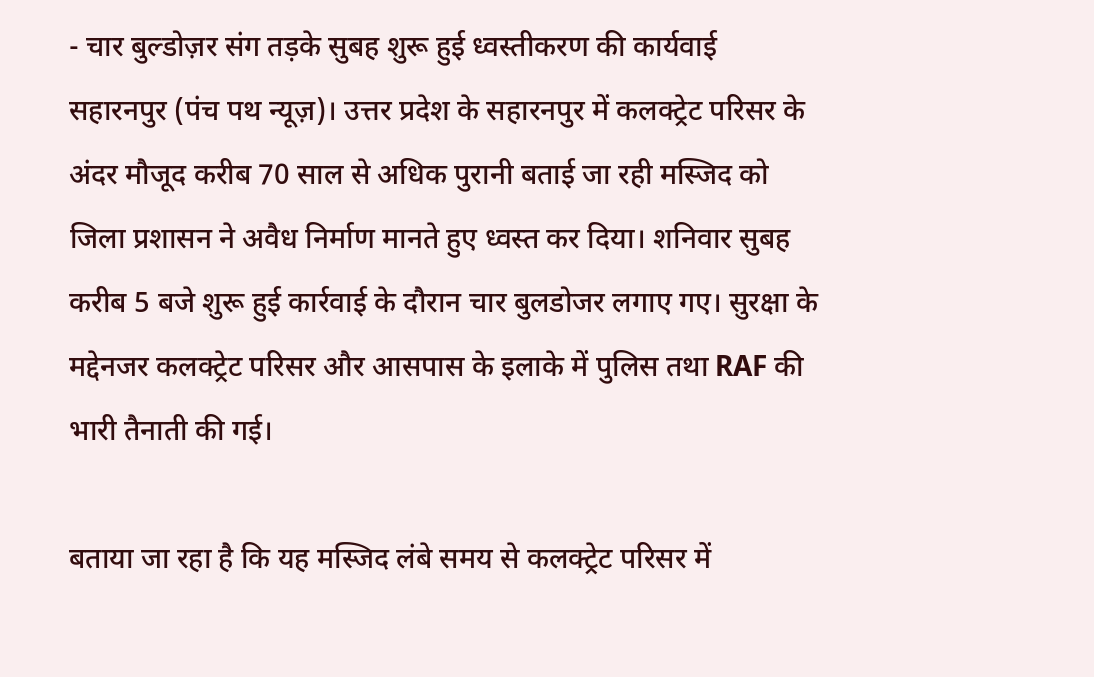- चार बुल्डोज़र संग तड़के सुबह शुरू हुई ध्वस्तीकरण की कार्यवाई
सहारनपुर (पंच पथ न्यूज़)। उत्तर प्रदेश के सहारनपुर में कलक्ट्रेट परिसर के अंदर मौजूद करीब 70 साल से अधिक पुरानी बताई जा रही मस्जिद को जिला प्रशासन ने अवैध निर्माण मानते हुए ध्वस्त कर दिया। शनिवार सुबह करीब 5 बजे शुरू हुई कार्रवाई के दौरान चार बुलडोजर लगाए गए। सुरक्षा के मद्देनजर कलक्ट्रेट परिसर और आसपास के इलाके में पुलिस तथा RAF की भारी तैनाती की गई।

बताया जा रहा है कि यह मस्जिद लंबे समय से कलक्ट्रेट परिसर में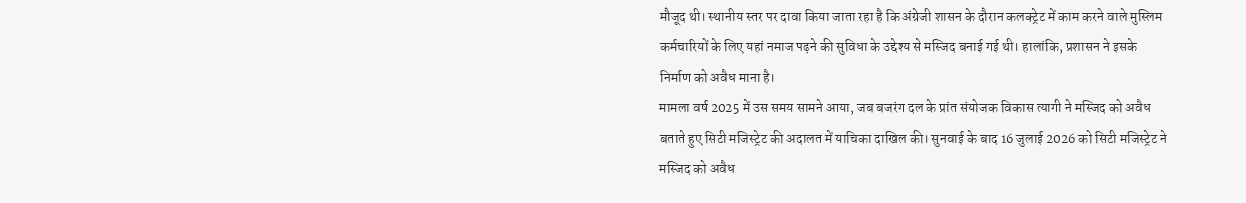मौजूद थी। स्थानीय स्तर पर दावा किया जाता रहा है कि अंग्रेजी शासन के दौरान कलक्ट्रेट में काम करने वाले मुस्लिम कर्मचारियों के लिए यहां नमाज पढ़ने की सुविधा के उद्देश्य से मस्जिद बनाई गई थी। हालांकि, प्रशासन ने इसके निर्माण को अवैध माना है।
मामला वर्ष 2025 में उस समय सामने आया, जब बजरंग दल के प्रांत संयोजक विकास त्यागी ने मस्जिद को अवैध बताते हुए सिटी मजिस्ट्रेट की अदालत में याचिका दाखिल की। सुनवाई के बाद 16 जुलाई 2026 को सिटी मजिस्ट्रेट ने मस्जिद को अवैध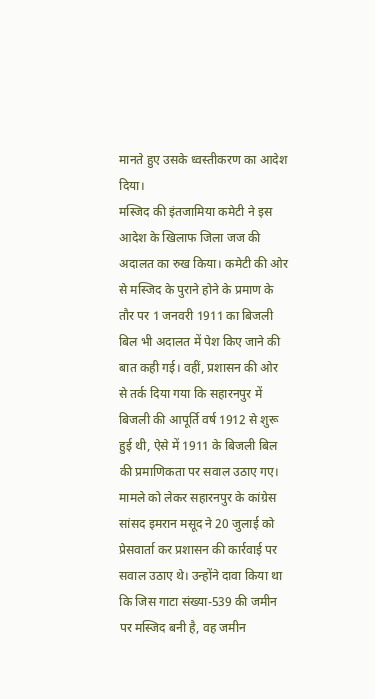मानते हुए उसके ध्वस्तीकरण का आदेश दिया।
मस्जिद की इंतजामिया कमेटी ने इस आदेश के खिलाफ जिला जज की अदालत का रुख किया। कमेटी की ओर से मस्जिद के पुराने होने के प्रमाण के तौर पर 1 जनवरी 1911 का बिजली बिल भी अदालत में पेश किए जाने की बात कही गई। वहीं, प्रशासन की ओर से तर्क दिया गया कि सहारनपुर में बिजली की आपूर्ति वर्ष 1912 से शुरू हुई थी, ऐसे में 1911 के बिजली बिल की प्रमाणिकता पर सवाल उठाए गए।
मामले को लेकर सहारनपुर के कांग्रेस सांसद इमरान मसूद ने 20 जुलाई को प्रेसवार्ता कर प्रशासन की कार्रवाई पर सवाल उठाए थे। उन्होंने दावा किया था कि जिस गाटा संख्या-539 की जमीन पर मस्जिद बनी है, वह जमीन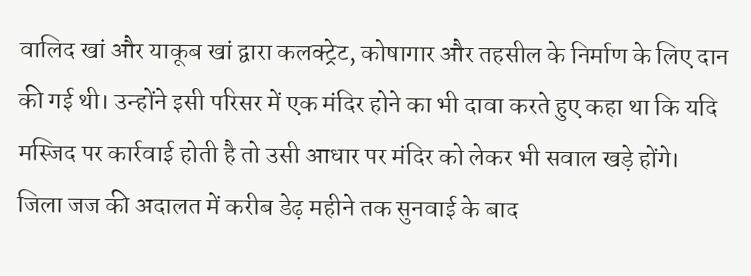वालिद खां और याकूब खां द्वारा कलक्ट्रेट, कोषागार और तहसील के निर्माण के लिए दान की गई थी। उन्होंने इसी परिसर में एक मंदिर होने का भी दावा करते हुए कहा था कि यदि मस्जिद पर कार्रवाई होती है तो उसी आधार पर मंदिर को लेकर भी सवाल खड़े होंगे।
जिला जज की अदालत में करीब डेढ़ महीने तक सुनवाई के बाद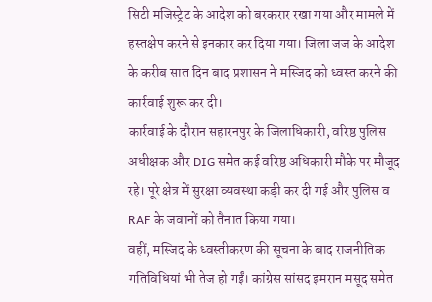सिटी मजिस्ट्रेट के आदेश को बरकरार रखा गया और मामले में हस्तक्षेप करने से इनकार कर दिया गया। जिला जज के आदेश के करीब सात दिन बाद प्रशासन ने मस्जिद को ध्वस्त करने की कार्रवाई शुरू कर दी।
कार्रवाई के दौरान सहारनपुर के जिलाधिकारी, वरिष्ठ पुलिस अधीक्षक और DIG समेत कई वरिष्ठ अधिकारी मौके पर मौजूद रहे। पूरे क्षेत्र में सुरक्षा व्यवस्था कड़ी कर दी गई और पुलिस व RAF के जवानों को तैनात किया गया।
वहीं, मस्जिद के ध्वस्तीकरण की सूचना के बाद राजनीतिक गतिविधियां भी तेज हो गईं। कांग्रेस सांसद इमरान मसूद समेत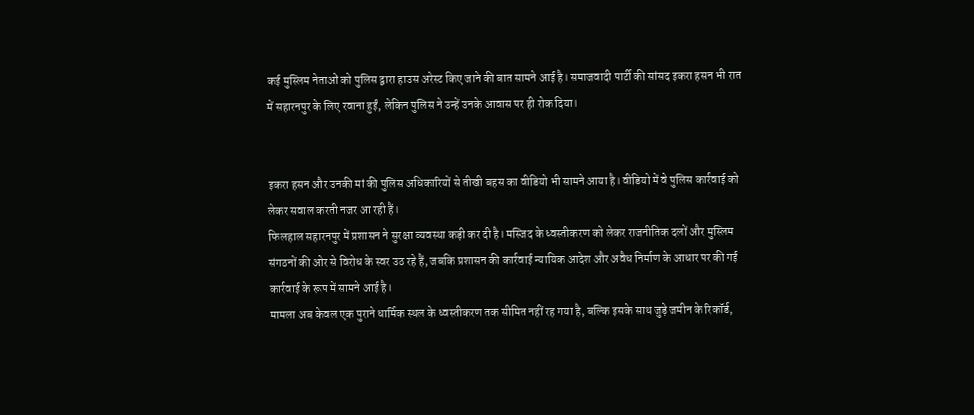कई मुस्लिम नेताओं को पुलिस द्वारा हाउस अरेस्ट किए जाने की बात सामने आई है। समाजवादी पार्टी की सांसद इकरा हसन भी रात में सहारनपुर के लिए रवाना हुईं, लेकिन पुलिस ने उन्हें उनके आवास पर ही रोक दिया।


इकरा हसन और उनकी मां की पुलिस अधिकारियों से तीखी बहस का वीडियो भी सामने आया है। वीडियो में वे पुलिस कार्रवाई को लेकर सवाल करती नजर आ रही हैं।
फिलहाल सहारनपुर में प्रशासन ने सुरक्षा व्यवस्था कड़ी कर दी है। मस्जिद के ध्वस्तीकरण को लेकर राजनीतिक दलों और मुस्लिम संगठनों की ओर से विरोध के स्वर उठ रहे हैं, जबकि प्रशासन की कार्रवाई न्यायिक आदेश और अवैध निर्माण के आधार पर की गई कार्रवाई के रूप में सामने आई है।
मामला अब केवल एक पुराने धार्मिक स्थल के ध्वस्तीकरण तक सीमित नहीं रह गया है, बल्कि इसके साथ जुड़े जमीन के रिकॉर्ड,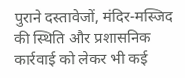पुराने दस्तावेजों, मंदिर-मस्जिद की स्थिति और प्रशासनिक कार्रवाई को लेकर भी कई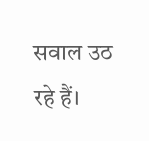सवाल उठ रहे हैं।